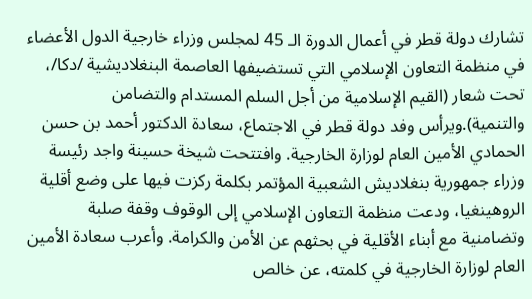تشارك دولة قطر في أعمال الدورة الـ 45 لمجلس وزراء خارجية الدول الأعضاء في منظمة التعاون الإسلامي التي تستضيفها العاصمة البنغلاديشية /دكا/، تحت شعار (القيم الإسلامية من أجل السلم المستدام والتضامن والتنمية).ويرأس وفد دولة قطر في الاجتماع، سعادة الدكتور أحمد بن حسن الحمادي الأمين العام لوزارة الخارجية. وافتتحت شيخة حسينة واجد رئيسة وزراء جمهورية بنغلاديش الشعبية المؤتمر بكلمة ركزت فيها على وضع أقلية الروهينغيا، ودعت منظمة التعاون الإسلامي إلى الوقوف وقفة صلبة وتضامنية مع أبناء الأقلية في بحثهم عن الأمن والكرامة. وأعرب سعادة الأمين العام لوزارة الخارجية في كلمته، عن خالص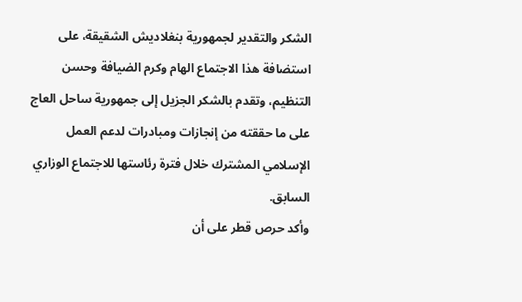الشكر والتقدير لجمهورية بنغلاديش الشقيقة، على استضافة هذا الاجتماع الهام وكرم الضيافة وحسن التنظيم، وتقدم بالشكر الجزيل إلى جمهورية ساحل العاج على ما حققته من إنجازات ومبادرات لدعم العمل الإسلامي المشترك خلال فترة رئاستها للاجتماع الوزاري السابق.
وأكد حرص قطر على أن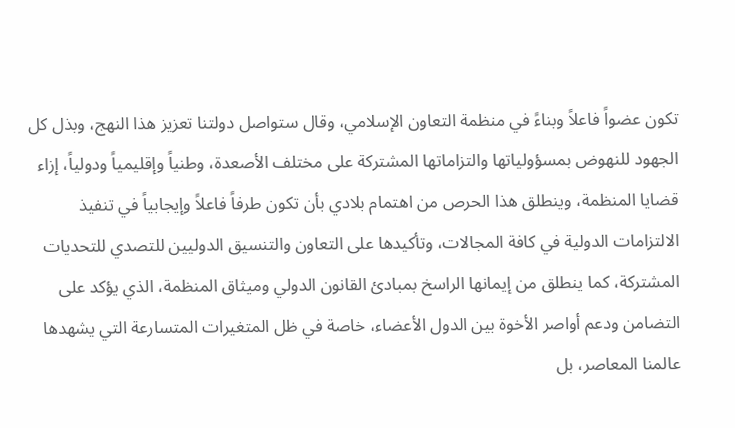تكون عضواً فاعلاً وبناءً في منظمة التعاون الإسلامي، وقال ستواصل دولتنا تعزيز هذا النهج، وبذل كل الجهود للنهوض بمسؤولياتها والتزاماتها المشتركة على مختلف الأصعدة، وطنياً وإقليمياً ودولياً، إزاء قضايا المنظمة، وينطلق هذا الحرص من اهتمام بلادي بأن تكون طرفاً فاعلاً وإيجابياً في تنفيذ الالتزامات الدولية في كافة المجالات، وتأكيدها على التعاون والتنسيق الدوليين للتصدي للتحديات المشتركة، كما ينطلق من إيمانها الراسخ بمبادئ القانون الدولي وميثاق المنظمة، الذي يؤكد على التضامن ودعم أواصر الأخوة بين الدول الأعضاء، خاصة في ظل المتغيرات المتسارعة التي يشهدها عالمنا المعاصر، بل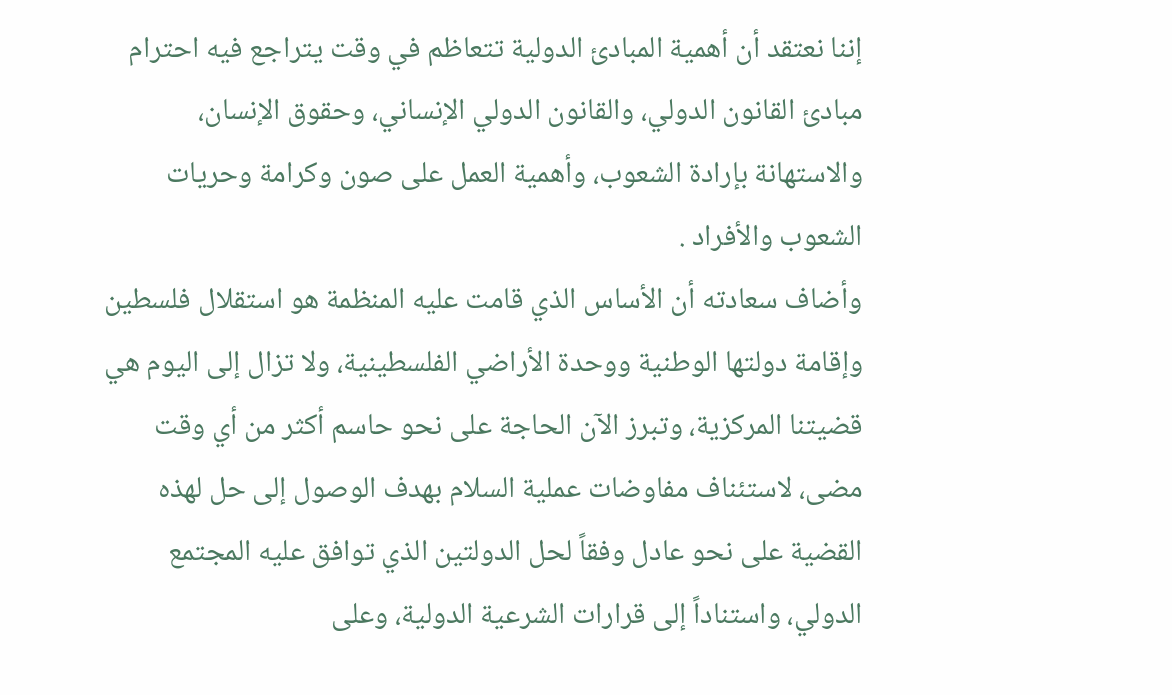إننا نعتقد أن أهمية المبادئ الدولية تتعاظم في وقت يتراجع فيه احترام مبادئ القانون الدولي، والقانون الدولي الإنساني، وحقوق الإنسان، والاستهانة بإرادة الشعوب، وأهمية العمل على صون وكرامة وحريات الشعوب والأفراد .
وأضاف سعادته أن الأساس الذي قامت عليه المنظمة هو استقلال فلسطين وإقامة دولتها الوطنية ووحدة الأراضي الفلسطينية، ولا تزال إلى اليوم هي قضيتنا المركزية، وتبرز الآن الحاجة على نحو حاسم أكثر من أي وقت مضى، لاستئناف مفاوضات عملية السلام بهدف الوصول إلى حل لهذه القضية على نحو عادل وفقاً لحل الدولتين الذي توافق عليه المجتمع الدولي، واستناداً إلى قرارات الشرعية الدولية، وعلى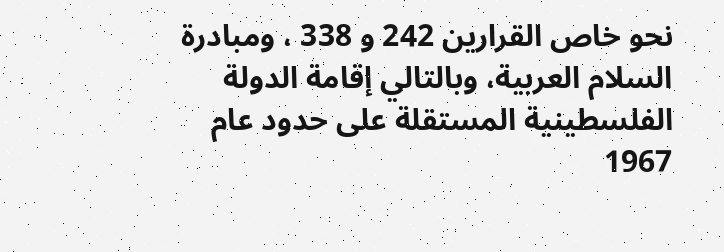نحو خاص القرارين 242 و 338 ، ومبادرة السلام العربية، وبالتالي إقامة الدولة الفلسطينية المستقلة على حدود عام 1967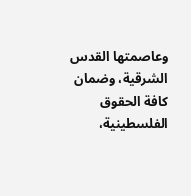وعاصمتها القدس الشرقية، وضمان كافة الحقوق الفلسطينية،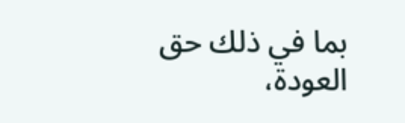بما في ذلك حق العودة،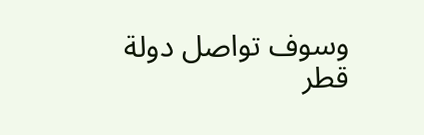وسوف تواصل دولة قطر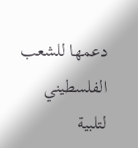دعمها للشعب الفلسطيني لتلبية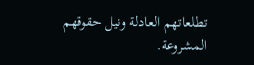تطلعاتهم العادلة ونيل حقوقهم المشروعة.